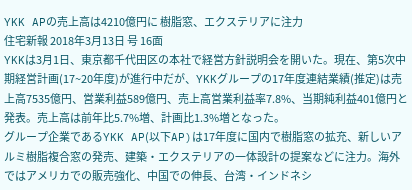YKK APの売上高は4210億円に 樹脂窓、エクステリアに注力
住宅新報 2018年3月13日 号 16面
YKKは3月1日、東京都千代田区の本社で経営方針説明会を開いた。現在、第5次中期経営計画(17~20年度)が進行中だが、YKKグループの17年度連結業績(推定)は売上高7535億円、営業利益589億円、売上高営業利益率7.8%、当期純利益401億円と発表。売上高は前年比5.7%増、計画比1.3%増となった。
グループ企業であるYKK AP(以下AP)は17年度に国内で樹脂窓の拡充、新しいアルミ樹脂複合窓の発売、建築・エクステリアの一体設計の提案などに注力。海外ではアメリカでの販売強化、中国での伸長、台湾・インドネシ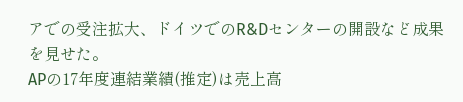アでの受注拡大、ドイツでのR&Dセンターの開設など成果を見せた。
APの17年度連結業績(推定)は売上高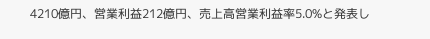4210億円、営業利益212億円、売上高営業利益率5.0%と発表し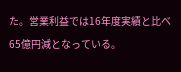た。営業利益では16年度実績と比べ65億円減となっている。